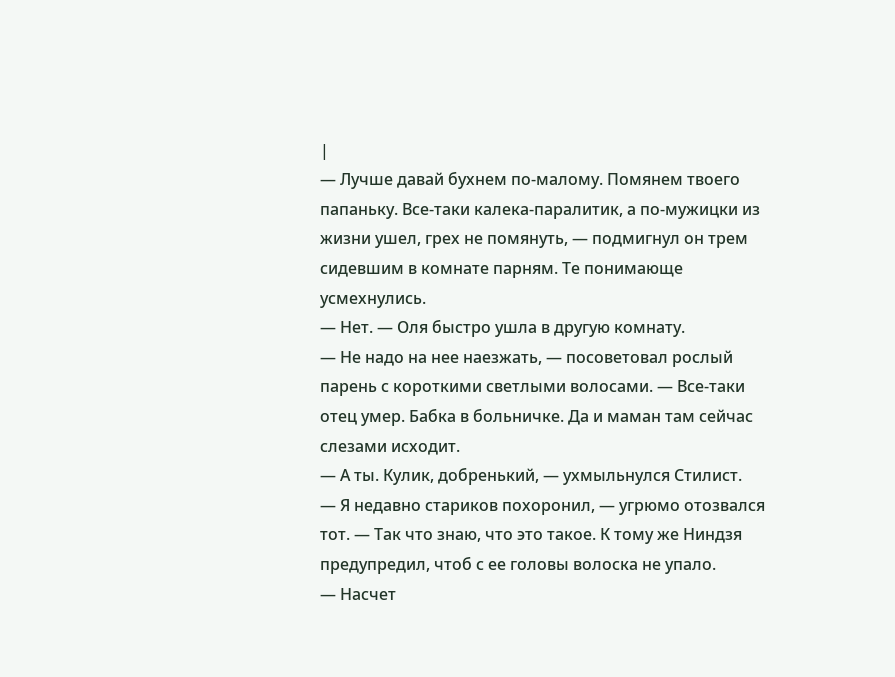|
— Лучше давай бухнем по-малому. Помянем твоего папаньку. Все-таки калека-паралитик, а по-мужицки из жизни ушел, грех не помянуть, — подмигнул он трем сидевшим в комнате парням. Те понимающе усмехнулись.
— Нет. — Оля быстро ушла в другую комнату.
— Не надо на нее наезжать, — посоветовал рослый парень с короткими светлыми волосами. — Все-таки отец умер. Бабка в больничке. Да и маман там сейчас слезами исходит.
— А ты. Кулик, добренький, — ухмыльнулся Стилист.
— Я недавно стариков похоронил, — угрюмо отозвался тот. — Так что знаю, что это такое. К тому же Ниндзя предупредил, чтоб с ее головы волоска не упало.
— Насчет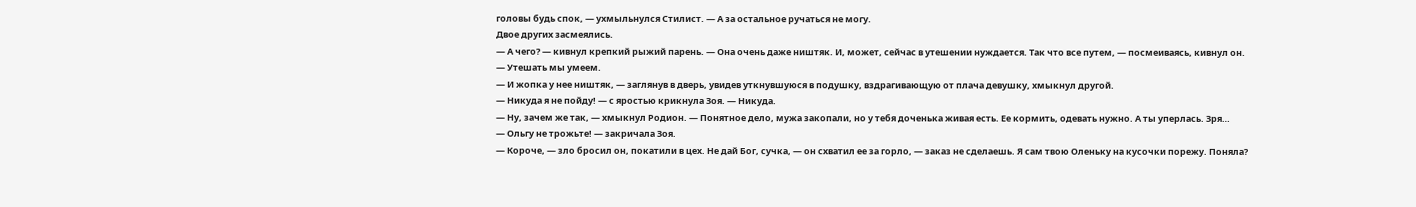головы будь спок, — ухмыльнулся Стилист. — А за остальное ручаться не могу.
Двое других засмеялись.
— А чего? — кивнул крепкий рыжий парень. — Она очень даже ништяк. И, может, сейчас в утешении нуждается. Так что все путем, — посмеиваясь, кивнул он. — Утешать мы умеем.
— И жопка у нее ништяк, — заглянув в дверь, увидев уткнувшуюся в подушку, вздрагивающую от плача девушку, хмыкнул другой.
— Никуда я не пойду! — с яростью крикнула Зоя. — Никуда.
— Ну, зачем же так, — хмыкнул Родион. — Понятное дело, мужа закопали, но у тебя доченька живая есть. Ее кормить, одевать нужно. А ты уперлась. Зря…
— Ольгу не трожьте! — закричала Зоя.
— Короче, — зло бросил он, покатили в цех. Не дай Бог, сучка, — он схватил ее за горло, — заказ не сделаешь. Я сам твою Оленьку на кусочки порежу. Поняла?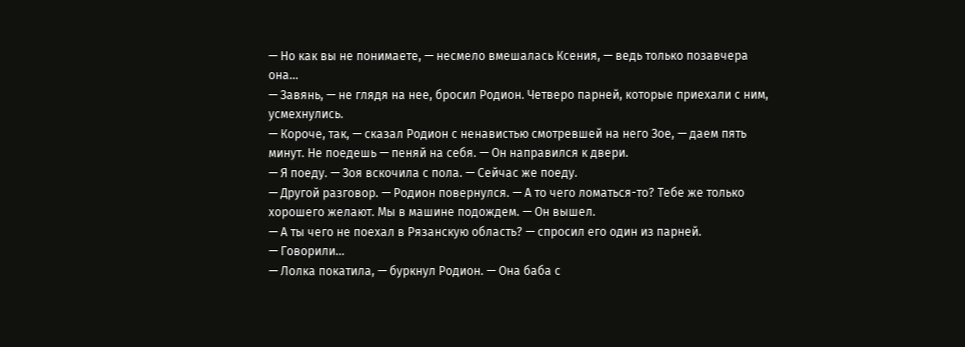— Но как вы не понимаете, — несмело вмешалась Ксения, — ведь только позавчера она…
— Завянь, — не глядя на нее, бросил Родион. Четверо парней, которые приехали с ним, усмехнулись.
— Короче, так, — сказал Родион с ненавистью смотревшей на него Зое, — даем пять минут. Не поедешь — пеняй на себя. — Он направился к двери.
— Я поеду. — Зоя вскочила с пола. — Сейчас же поеду.
— Другой разговор. — Родион повернулся. — А то чего ломаться-то? Тебе же только хорошего желают. Мы в машине подождем. — Он вышел.
— А ты чего не поехал в Рязанскую область? — спросил его один из парней.
— Говорили…
— Лолка покатила, — буркнул Родион. — Она баба с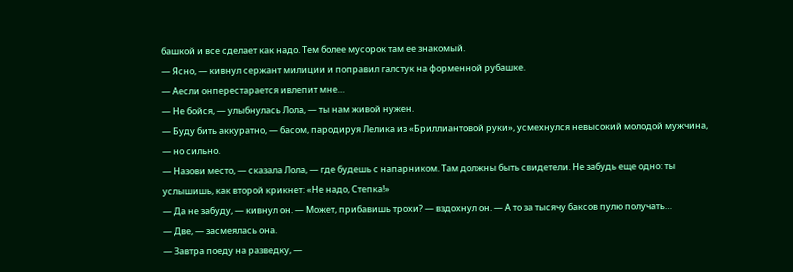башкой и все сделает как надо. Тем более мусорок там ее знакомый.
— Ясно, — кивнул сержант милиции и поправил галстук на форменной рубашке.
— Аесли онперестарается ивлепит мне…
— Не бойся, — улыбнулась Лола, — ты нам живой нужен.
— Буду бить аккуратно, — басом, пародируя Лелика из «Бриллиантовой руки», усмехнулся невысокий молодой мужчина, — но сильно.
— Назови место, — сказала Лола, — где будешь с напарником. Там должны быть свидетели. Не забудь еще одно: ты услышишь, как второй крикнет: «Не надо, Степка!»
— Да не забуду, — кивнул он. — Может, прибавишь трохи? — вздохнул он. — А то за тысячу баксов пулю получать…
— Две, — засмеялась она.
— Завтра поеду на разведку, —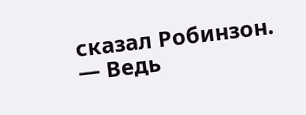сказал Робинзон. — Ведь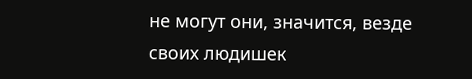не могут они, значится, везде своих людишек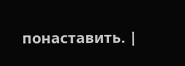понаставить. |